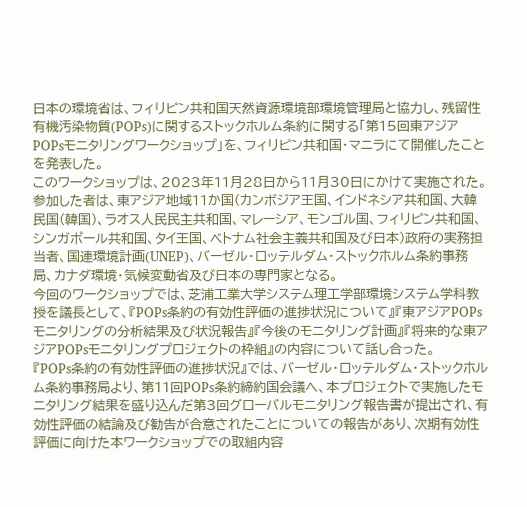日本の環境省は、フィリピン共和国天然資源環境部環境管理局と協力し、残留性有機汚染物質(POPs)に関するストックホルム条約に関する「第15回東アジアPOPsモニタリングワークショップ」を、フィリピン共和国・マニラにて開催したことを発表した。
このワークショップは、2023年11月28日から11月30日にかけて実施された。参加した者は、東アジア地域11か国(カンボジア王国、インドネシア共和国、大韓民国(韓国)、ラオス人民民主共和国、マレーシア、モンゴル国、フィリピン共和国、シンガポール共和国、タイ王国、ベトナム社会主義共和国及び日本)政府の実務担当者、国連環境計画(UNEP)、バーゼル・ロッテルダム・ストックホルム条約事務局、カナダ環境・気候変動省及び日本の専門家となる。
今回のワークショップでは、芝浦工業大学システム理工学部環境システム学科教授を議長として、『POPs条約の有効性評価の進捗状況について』『東アジアPOPsモニタリングの分析結果及び状況報告』『今後のモニタリング計画』『将来的な東アジアPOPsモニタリングプロジェクトの枠組』の内容について話し合った。
『POPs条約の有効性評価の進捗状況』では、バーゼル・ロッテルダム・ストックホルム条約事務局より、第11回POPs条約締約国会議へ、本プロジェクトで実施したモニタリング結果を盛り込んだ第3回グローバルモニタリング報告書が提出され、有効性評価の結論及び勧告が合意されたことについての報告があり、次期有効性評価に向けた本ワークショップでの取組内容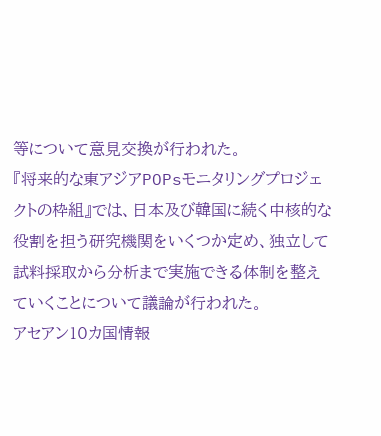等について意見交換が行われた。
『将来的な東アジアPOPsモニタリングプロジェクトの枠組』では、日本及び韓国に続く中核的な役割を担う研究機関をいくつか定め、独立して試料採取から分析まで実施できる体制を整えていくことについて議論が行われた。
アセアン10カ国情報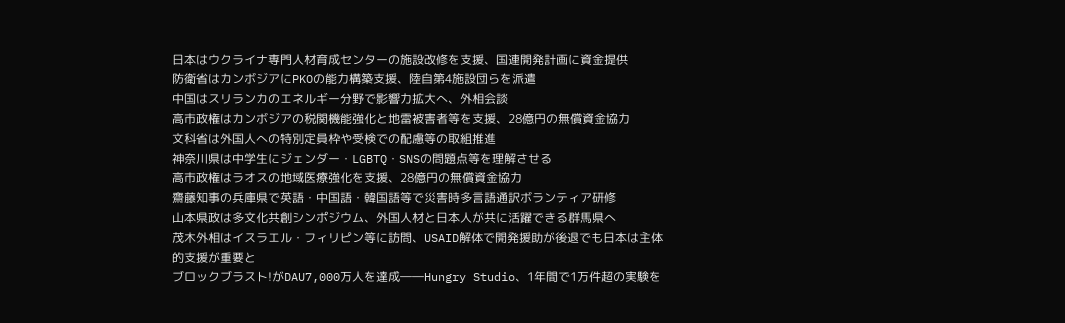日本はウクライナ専門人材育成センターの施設改修を支援、国連開発計画に資金提供
防衛省はカンボジアにPKOの能力構築支援、陸自第4施設団らを派遣
中国はスリランカのエネルギー分野で影響力拡大へ、外相会談
高市政権はカンボジアの税関機能強化と地雷被害者等を支援、28億円の無償資金協力
文科省は外国人への特別定員枠や受検での配慮等の取組推進
神奈川県は中学生にジェンダー・LGBTQ・SNSの問題点等を理解させる
高市政権はラオスの地域医療強化を支援、28億円の無償資金協力
齋藤知事の兵庫県で英語・中国語・韓国語等で災害時多言語通訳ボランティア研修
山本県政は多文化共創シンポジウム、外国人材と日本人が共に活躍できる群馬県へ
茂木外相はイスラエル・フィリピン等に訪問、USAID解体で開発援助が後退でも日本は主体的支援が重要と
ブロックブラスト!がDAU7,000万人を達成――Hungry Studio、1年間で1万件超の実験を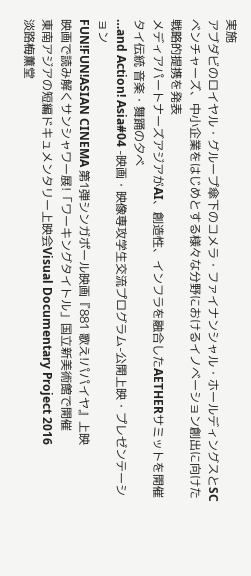実施
アブダビのロイヤル・グループ傘下のコメラ・ファイナンシャル・ホールディングスとSCベンチャーズ、中小企業をはじめとする様々な分野におけるイノベーション創出に向けた戦略的提携を発表
メディアパートナーズアジアがAI、創造性、インフラを融合したAETHERサミットを開催
タイ伝統 音楽・舞踊の夕べ
…and Action! Asia#04 -映画・映像専攻学生交流プログラム-公開上映・プレゼンテーション
FUN!FUN!ASIAN CINEMA 第1弾シンガポール映画『881 歌え!パパイヤ』上映
映画で読み解くサンシャワー展!「ワーキングタイトル」国立新美術館で開催
東南アジアの短編ドキュメンタリー上映会Visual Documentary Project 2016
淡路梅薫堂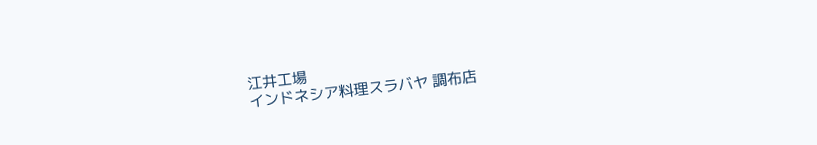江井工場
インドネシア料理スラバヤ 調布店